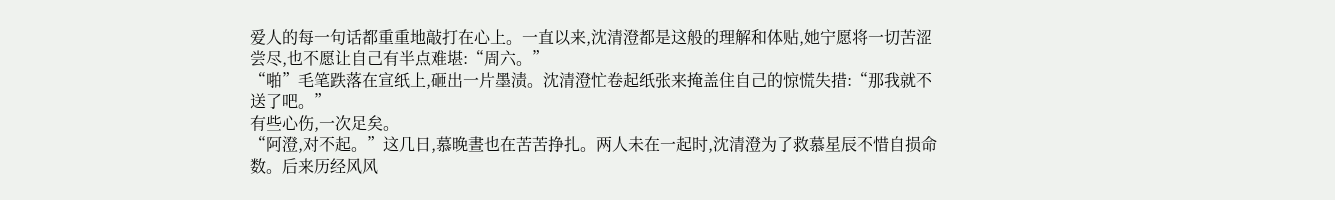爱人的每一句话都重重地敲打在心上。一直以来,沈清澄都是这般的理解和体贴,她宁愿将一切苦涩尝尽,也不愿让自己有半点难堪:“周六。”
“啪”毛笔跌落在宣纸上,砸出一片墨渍。沈清澄忙卷起纸张来掩盖住自己的惊慌失措:“那我就不送了吧。”
有些心伤,一次足矣。
“阿澄,对不起。”这几日,慕晚晝也在苦苦挣扎。两人未在一起时,沈清澄为了救慕星辰不惜自损命数。后来历经风风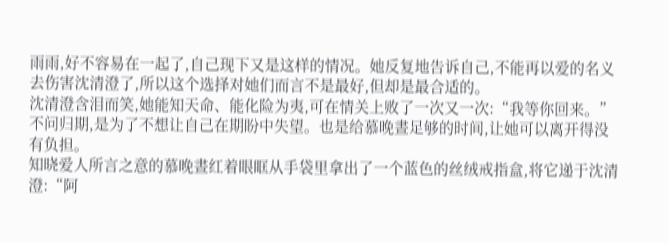雨雨,好不容易在一起了,自己现下又是这样的情况。她反复地告诉自己,不能再以爱的名义去伤害沈清澄了,所以这个选择对她们而言不是最好,但却是最合适的。
沈清澄含泪而笑,她能知天命、能化险为夷,可在情关上败了一次又一次:“我等你回来。”
不问归期,是为了不想让自己在期盼中失望。也是给慕晚晝足够的时间,让她可以离开得没有负担。
知晓爱人所言之意的慕晚晝红着眼眶从手袋里拿出了一个蓝色的丝绒戒指盒,将它递于沈清澄:“阿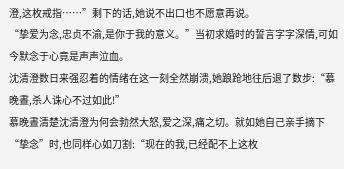澄,这枚戒指……”剩下的话,她说不出口也不愿意再说。
“挚爱为念,忠贞不渝,是你于我的意义。”当初求婚时的誓言字字深情,可如今默念于心竟是声声泣血。
沈清澄数日来强忍着的情绪在这一刻全然崩溃,她踉跄地往后退了数步:“慕晚晝,杀人诛心不过如此!”
慕晚晝清楚沈清澄为何会勃然大怒,爱之深,痛之切。就如她自己亲手摘下“挚念”时,也同样心如刀割:“现在的我,已经配不上这枚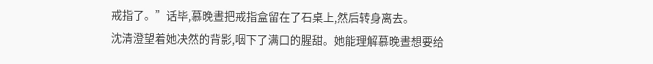戒指了。”话毕,慕晚晝把戒指盒留在了石桌上,然后转身离去。
沈清澄望着她决然的背影,咽下了满口的腥甜。她能理解慕晚晝想要给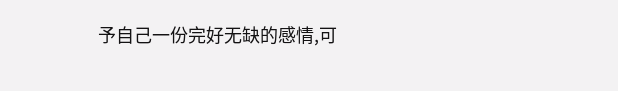予自己一份完好无缺的感情,可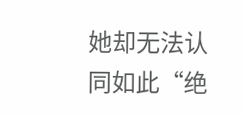她却无法认同如此“绝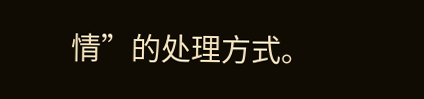情”的处理方式。